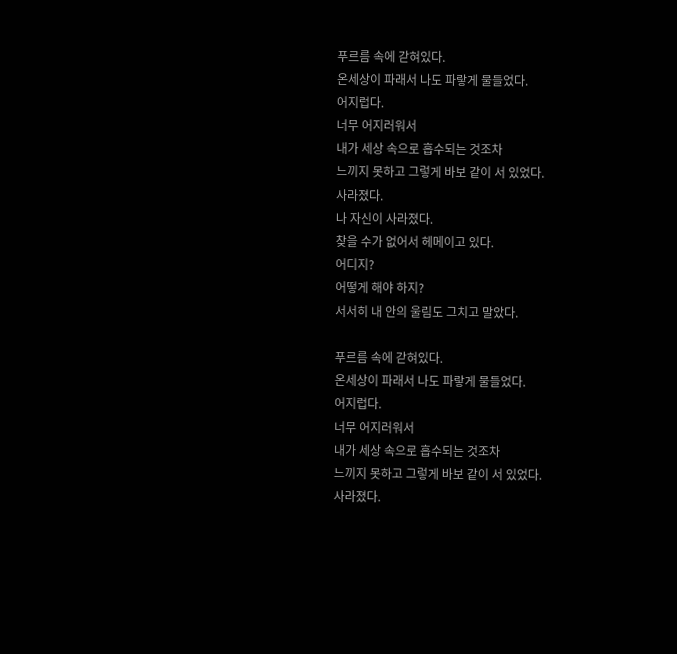푸르름 속에 갇혀있다.
온세상이 파래서 나도 파랗게 물들었다.
어지럽다.
너무 어지러워서
내가 세상 속으로 흡수되는 것조차
느끼지 못하고 그렇게 바보 같이 서 있었다.
사라졌다.
나 자신이 사라졌다.
찾을 수가 없어서 헤메이고 있다.
어디지?
어떻게 해야 하지?
서서히 내 안의 울림도 그치고 말았다.

푸르름 속에 갇혀있다.
온세상이 파래서 나도 파랗게 물들었다.
어지럽다.
너무 어지러워서
내가 세상 속으로 흡수되는 것조차
느끼지 못하고 그렇게 바보 같이 서 있었다.
사라졌다.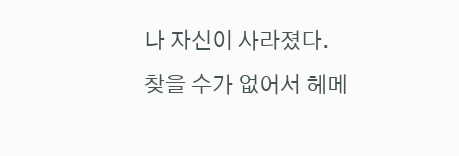나 자신이 사라졌다.
찾을 수가 없어서 헤메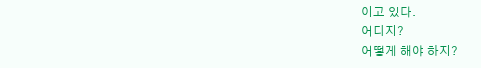이고 있다.
어디지?
어떻게 해야 하지?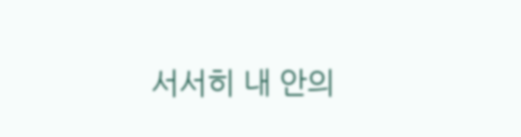서서히 내 안의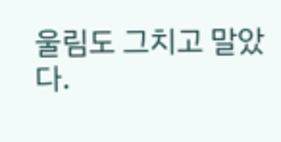울림도 그치고 말았다.